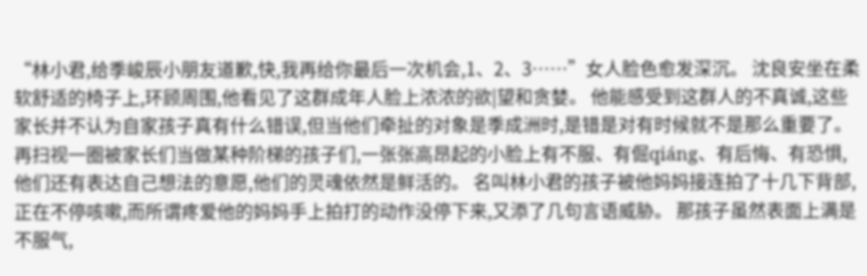“林小君,给季峻辰小朋友道歉,快,我再给你最后一次机会,1、2、3……”女人脸色愈发深沉。 沈良安坐在柔软舒适的椅子上,环顾周围,他看见了这群成年人脸上浓浓的欲|望和贪婪。 他能感受到这群人的不真诚,这些家长并不认为自家孩子真有什么错误,但当他们牵扯的对象是季成洲时,是错是对有时候就不是那么重要了。 再扫视一圈被家长们当做某种阶梯的孩子们,一张张高昂起的小脸上有不服、有倔qiáng、有后悔、有恐惧,他们还有表达自己想法的意愿,他们的灵魂依然是鲜活的。 名叫林小君的孩子被他妈妈接连拍了十几下背部,正在不停咳嗽,而所谓疼爱他的妈妈手上拍打的动作没停下来,又添了几句言语威胁。 那孩子虽然表面上满是不服气,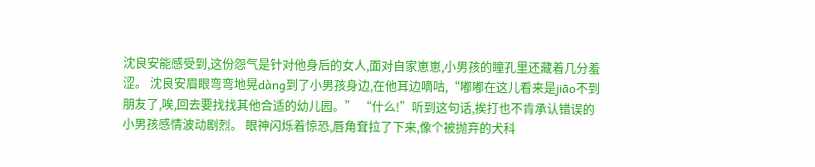沈良安能感受到,这份怨气是针对他身后的女人,面对自家崽崽,小男孩的瞳孔里还藏着几分羞涩。 沈良安眉眼弯弯地晃dàng到了小男孩身边,在他耳边嘀咕,“嘟嘟在这儿看来是jiāo不到朋友了,唉,回去要找找其他合适的幼儿园。” “什么!”听到这句话,挨打也不肯承认错误的小男孩感情波动剧烈。 眼神闪烁着惊恐,唇角耷拉了下来,像个被抛弃的犬科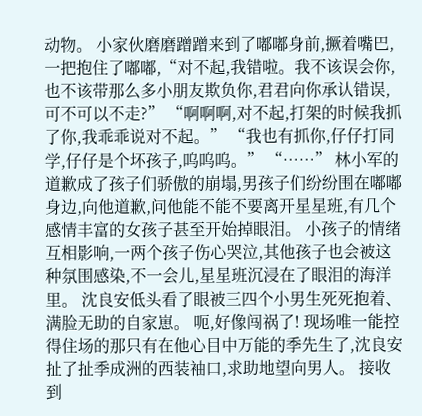动物。 小家伙磨磨蹭蹭来到了嘟嘟身前,撅着嘴巴,一把抱住了嘟嘟,“对不起,我错啦。我不该误会你,也不该带那么多小朋友欺负你,君君向你承认错误,可不可以不走?” “啊啊啊,对不起,打架的时候我抓了你,我乖乖说对不起。” “我也有抓你,仔仔打同学,仔仔是个坏孩子,呜呜呜。” “……” 林小军的道歉成了孩子们骄傲的崩塌,男孩子们纷纷围在嘟嘟身边,向他道歉,问他能不能不要离开星星班,有几个感情丰富的女孩子甚至开始掉眼泪。 小孩子的情绪互相影响,一两个孩子伤心哭泣,其他孩子也会被这种氛围感染,不一会儿,星星班沉浸在了眼泪的海洋里。 沈良安低头看了眼被三四个小男生死死抱着、满脸无助的自家崽。 呃,好像闯祸了! 现场唯一能控得住场的那只有在他心目中万能的季先生了,沈良安扯了扯季成洲的西装袖口,求助地望向男人。 接收到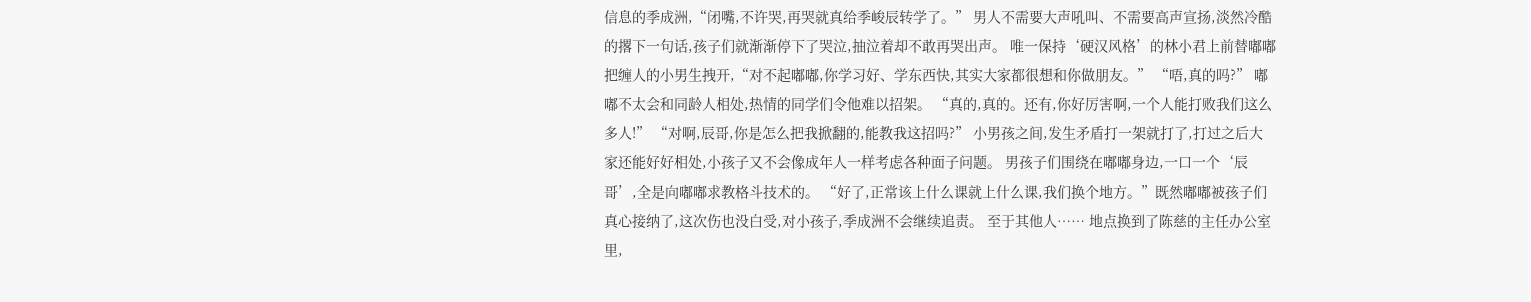信息的季成洲,“闭嘴,不许哭,再哭就真给季峻辰转学了。” 男人不需要大声吼叫、不需要高声宣扬,淡然冷酷的撂下一句话,孩子们就渐渐停下了哭泣,抽泣着却不敢再哭出声。 唯一保持‘硬汉风格’的林小君上前替嘟嘟把缠人的小男生拽开,“对不起嘟嘟,你学习好、学东西快,其实大家都很想和你做朋友。” “唔,真的吗?” 嘟嘟不太会和同龄人相处,热情的同学们令他难以招架。 “真的,真的。还有,你好厉害啊,一个人能打败我们这么多人!” “对啊,辰哥,你是怎么把我掀翻的,能教我这招吗?” 小男孩之间,发生矛盾打一架就打了,打过之后大家还能好好相处,小孩子又不会像成年人一样考虑各种面子问题。 男孩子们围绕在嘟嘟身边,一口一个‘辰哥’,全是向嘟嘟求教格斗技术的。 “好了,正常该上什么课就上什么课,我们换个地方。”既然嘟嘟被孩子们真心接纳了,这次伤也没白受,对小孩子,季成洲不会继续追责。 至于其他人…… 地点换到了陈慈的主任办公室里,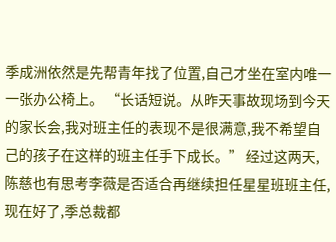季成洲依然是先帮青年找了位置,自己才坐在室内唯一一张办公椅上。 “长话短说。从昨天事故现场到今天的家长会,我对班主任的表现不是很满意,我不希望自己的孩子在这样的班主任手下成长。” 经过这两天,陈慈也有思考李薇是否适合再继续担任星星班班主任,现在好了,季总裁都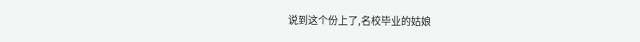说到这个份上了,名校毕业的姑娘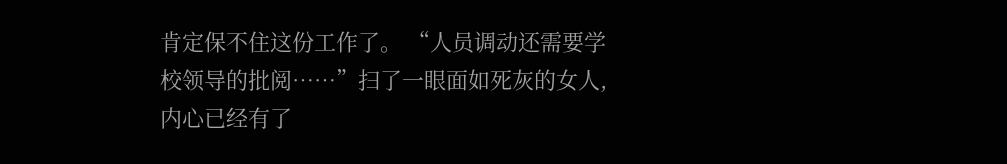肯定保不住这份工作了。 “人员调动还需要学校领导的批阅……”扫了一眼面如死灰的女人,内心已经有了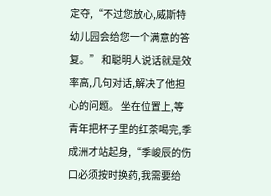定夺,“不过您放心,威斯特幼儿园会给您一个满意的答复。” 和聪明人说话就是效率高,几句对话,解决了他担心的问题。 坐在位置上,等青年把杯子里的红茶喝完,季成洲才站起身,“季峻辰的伤口必须按时换药,我需要给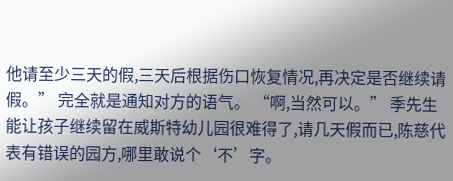他请至少三天的假,三天后根据伤口恢复情况,再决定是否继续请假。” 完全就是通知对方的语气。 “啊,当然可以。” 季先生能让孩子继续留在威斯特幼儿园很难得了,请几天假而已,陈慈代表有错误的园方,哪里敢说个‘不’字。